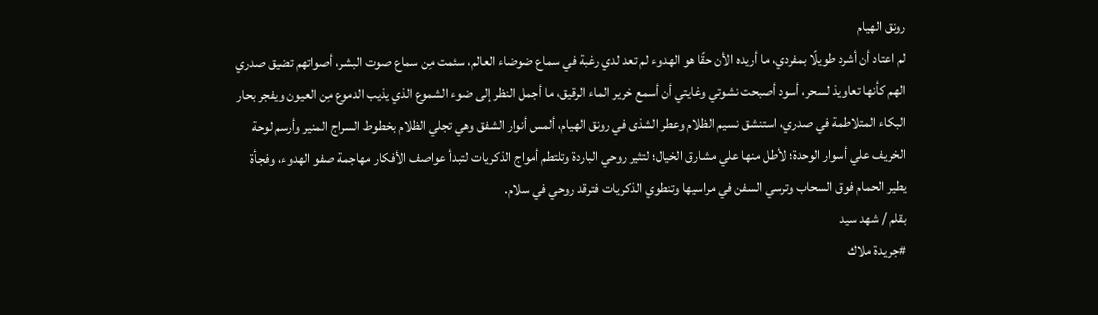رونق الهيام
لم اعتاد أن أشرد طويلًا بمفردي، ما أريده الأن حقًا هو الهدوء لم تعد لدي رغبة في سماع ضوضاء العالم، سئمت مِن سماع صوت البشر، أصواتهم تضيق صدري الهم كأنها تعاويذ لسحر، أسود أصبحت نشوتي وغايتي أن أسمع خرير الماء الرقيق، ما أجمل النظر إلى ضوء الشموع الذي يذيب الدموع مِن العيون ويفجر بحار البكاء المتلاطمة في صدري، استنشق نسيم الظلام وعطر الشذى في رونق الهيام، ألمس أنوار الشفق وهي تجلي الظلام بخطوط السراج المنير وأرسم لوحة الخريف علي أسوار الوحدة؛ لأطل منها علي مشارق الخيال؛ لتثير روحي الباردة وتلتطم أمواج الذكريات لتبدأ عواصف الأفكار مهاجمة صفو الهدوء، وفجأة يطير الحمام فوق السحاب وترسي السفن في مراسيها وتنطوي الذكريات فترقد روحي في سلام.
بقلم / شهد سيد
#جريدة ملاك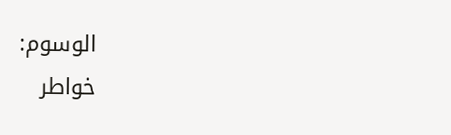الوسوم:
خواطر